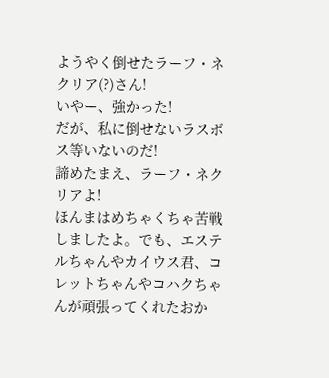ようやく倒せたラーフ・ネクリア(?)さん!
いやー、強かった!
だが、私に倒せないラスボス等いないのだ!
諦めたまえ、ラーフ・ネクリアよ!
ほんまはめちゃくちゃ苦戦しましたよ。でも、エステルちゃんやカイウス君、コレットちゃんやコハクちゃんが頑張ってくれたおか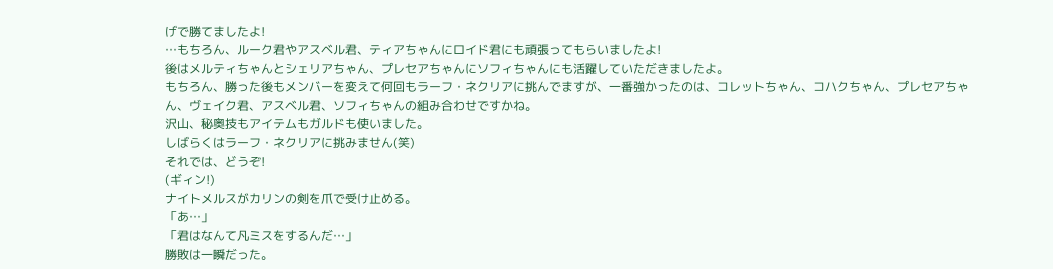げで勝てましたよ!
…もちろん、ルーク君やアスベル君、ティアちゃんにロイド君にも頑張ってもらいましたよ!
後はメルティちゃんとシェリアちゃん、プレセアちゃんにソフィちゃんにも活躍していただきましたよ。
もちろん、勝った後もメンバーを変えて何回もラーフ・ネクリアに挑んでますが、一番強かったのは、コレットちゃん、コハクちゃん、プレセアちゃん、ヴェイク君、アスベル君、ソフィちゃんの組み合わせですかね。
沢山、秘奥技もアイテムもガルドも使いました。
しばらくはラーフ・ネクリアに挑みません(笑)
それでは、どうぞ!
(ギィン!)
ナイトメルスがカリンの剣を爪で受け止める。
「あ…」
「君はなんて凡ミスをするんだ…」
勝敗は一瞬だった。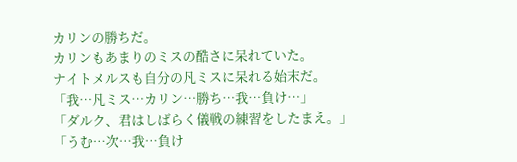カリンの勝ちだ。
カリンもあまりのミスの酷さに呆れていた。
ナイトメルスも自分の凡ミスに呆れる始末だ。
「我…凡ミス…カリン…勝ち…我…負け…」
「ダルク、君はしばらく儀戦の練習をしたまえ。」
「うむ…次…我…負け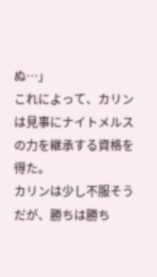ぬ…」
これによって、カリンは見事にナイトメルスの力を継承する資格を得た。
カリンは少し不服そうだが、勝ちは勝ち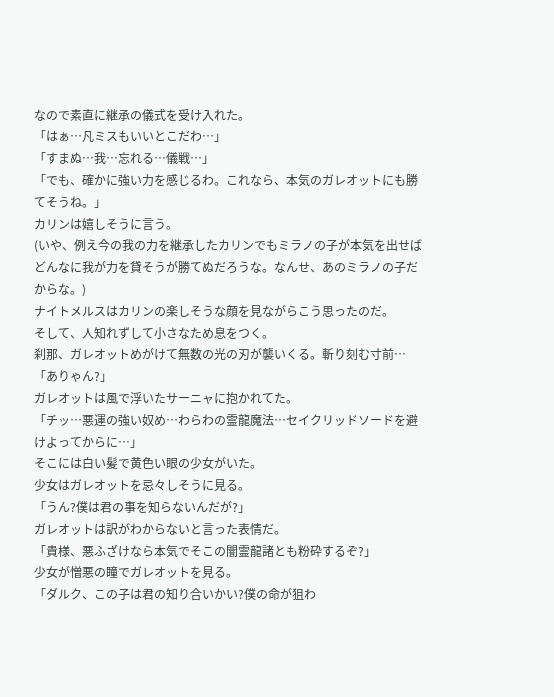なので素直に継承の儀式を受け入れた。
「はぁ…凡ミスもいいとこだわ…」
「すまぬ…我…忘れる…儀戦…」
「でも、確かに強い力を感じるわ。これなら、本気のガレオットにも勝てそうね。」
カリンは嬉しそうに言う。
(いや、例え今の我の力を継承したカリンでもミラノの子が本気を出せばどんなに我が力を貸そうが勝てぬだろうな。なんせ、あのミラノの子だからな。)
ナイトメルスはカリンの楽しそうな顔を見ながらこう思ったのだ。
そして、人知れずして小さなため息をつく。
刹那、ガレオットめがけて無数の光の刃が襲いくる。斬り刻む寸前…
「ありゃん?」
ガレオットは風で浮いたサーニャに抱かれてた。
「チッ…悪運の強い奴め…わらわの霊龍魔法…セイクリッドソードを避けよってからに…」
そこには白い髪で黄色い眼の少女がいた。
少女はガレオットを忌々しそうに見る。
「うん?僕は君の事を知らないんだが?」
ガレオットは訳がわからないと言った表情だ。
「貴様、悪ふざけなら本気でそこの闇霊龍諸とも粉砕するぞ?」
少女が憎悪の瞳でガレオットを見る。
「ダルク、この子は君の知り合いかい?僕の命が狙わ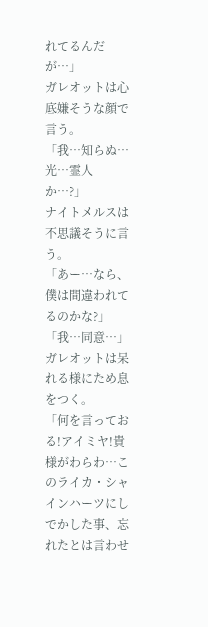れてるんだが…」
ガレオットは心底嫌そうな顔で言う。
「我…知らぬ…光…霊人か…?」
ナイトメルスは不思議そうに言う。
「あー…なら、僕は間違われてるのかな?」
「我…同意…」
ガレオットは呆れる様にため息をつく。
「何を言っておる!アイミヤ!貴様がわらわ…このライカ・シャインハーツにしでかした事、忘れたとは言わせ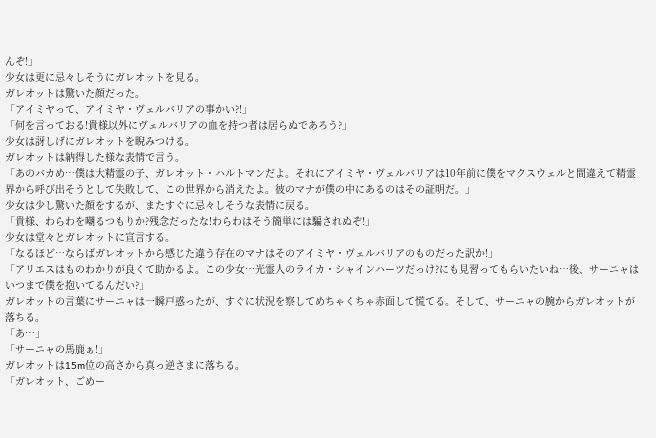んぞ!」
少女は更に忌々しそうにガレオットを見る。
ガレオットは驚いた顔だった。
「アイミヤって、アイミヤ・ヴェルバリアの事かい?!」
「何を言っておる!貴様以外にヴェルバリアの血を持つ者は居らぬであろう?」
少女は訝しげにガレオットを睨みつける。
ガレオットは納得した様な表情で言う。
「あのバカめ…僕は大精霊の子、ガレオット・ハルトマンだよ。それにアイミヤ・ヴェルバリアは10年前に僕をマクスウェルと間違えて精霊界から呼び出そうとして失敗して、この世界から消えたよ。彼のマナが僕の中にあるのはその証明だ。」
少女は少し驚いた顔をするが、またすぐに忌々しそうな表情に戻る。
「貴様、わらわを嘲るつもりか?残念だったな!わらわはそう簡単には騙されぬぞ!」
少女は堂々とガレオットに宣言する。
「なるほど…ならばガレオットから感じた違う存在のマナはそのアイミヤ・ヴェルバリアのものだった訳か!」
「アリエスはものわかりが良くて助かるよ。この少女…光霊人のライカ・シャインハーツだっけ?にも見習ってもらいたいね…後、サーニャはいつまで僕を抱いてるんだい?」
ガレオットの言葉にサーニャは一瞬戸惑ったが、すぐに状況を察してめちゃくちゃ赤面して慌てる。そして、サーニャの腕からガレオットが落ちる。
「あ…」
「サーニャの馬鹿ぁ!」
ガレオットは15m位の高さから真っ逆さまに落ちる。
「ガレオット、ごめー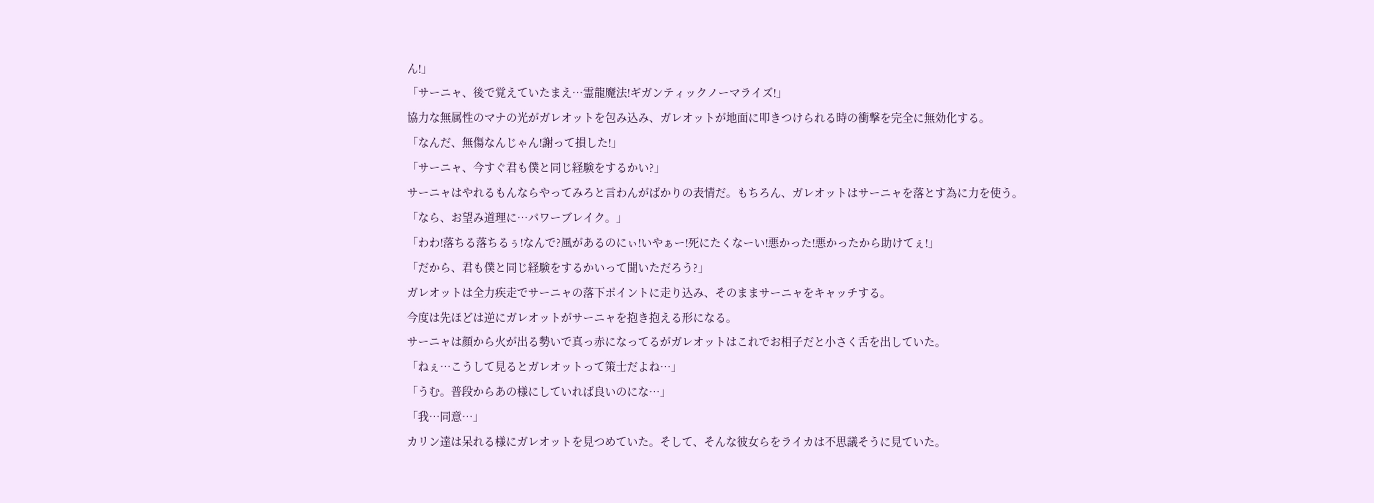ん!」
「サーニャ、後で覚えていたまえ…霊龍魔法!ギガンティックノーマライズ!」
協力な無属性のマナの光がガレオットを包み込み、ガレオットが地面に叩きつけられる時の衝撃を完全に無効化する。
「なんだ、無傷なんじゃん!謝って損した!」
「サーニャ、今すぐ君も僕と同じ経験をするかい?」
サーニャはやれるもんならやってみろと言わんがばかりの表情だ。もちろん、ガレオットはサーニャを落とす為に力を使う。
「なら、お望み道理に…パワーブレイク。」
「わわ!落ちる落ちるぅ!なんで?風があるのにぃ!いやぁー!死にたくなーい!悪かった!悪かったから助けてぇ!」
「だから、君も僕と同じ経験をするかいって聞いただろう?」
ガレオットは全力疾走でサーニャの落下ポイントに走り込み、そのままサーニャをキャッチする。
今度は先ほどは逆にガレオットがサーニャを抱き抱える形になる。
サーニャは顔から火が出る勢いで真っ赤になってるがガレオットはこれでお相子だと小さく舌を出していた。
「ねぇ…こうして見るとガレオットって策士だよね…」
「うむ。普段からあの様にしていれば良いのにな…」
「我…同意…」
カリン達は呆れる様にガレオットを見つめていた。そして、そんな彼女らをライカは不思議そうに見ていた。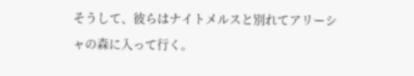そうして、彼らはナイトメルスと別れてアリーシャの森に入って行く。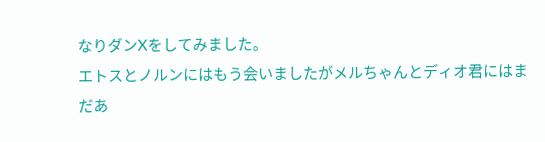なりダンXをしてみました。
エトスとノルンにはもう会いましたがメルちゃんとディオ君にはまだあ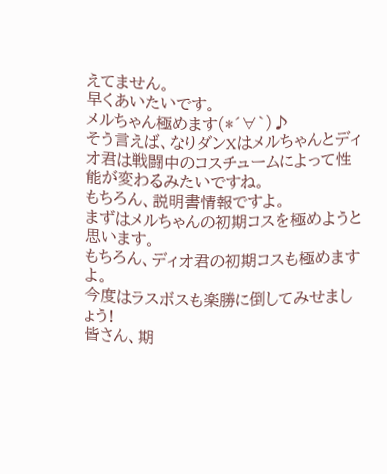えてません。
早くあいたいです。
メルちゃん極めます(*´∀`)♪
そう言えば、なりダンXはメルちゃんとディオ君は戦闘中のコスチュームによって性能が変わるみたいですね。
もちろん、説明書情報ですよ。
まずはメルちゃんの初期コスを極めようと思います。
もちろん、ディオ君の初期コスも極めますよ。
今度はラスボスも楽勝に倒してみせましょう!
皆さん、期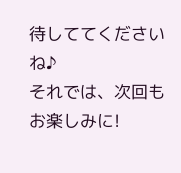待しててくださいね♪
それでは、次回もお楽しみに!